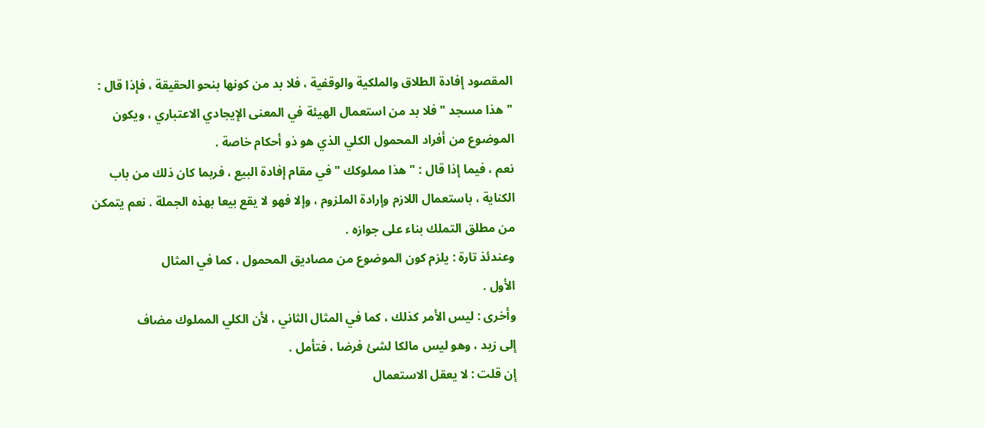المقصود إفادة الطلاق والملكية والوقفية ، فلا بد من كونها بنحو الحقيقة ، فإذا قال :
" هذا مسجد " فلا بد من استعمال الهيئة في المعنى الإيجادي الاعتباري ، ويكون
الموضوع من أفراد المحمول الكلي الذي هو ذو أحكام خاصة .
نعم ، فيما إذا قال : " هذا مملوكك " في مقام إفادة البيع ، فربما كان ذلك من باب
الكناية ، باستعمال اللازم وإرادة الملزوم ، وإلا فهو لا يقع بيعا بهذه الجملة . نعم يتمكن
من مطلق التملك بناء على جوازه .
وعندئذ تارة : يلزم كون الموضوع من مصاديق المحمول ، كما في المثال
الأول .
وأخرى : ليس الأمر كذلك ، كما في المثال الثاني ، لأن الكلي المملوك مضاف
إلى زيد ، وهو ليس مالكا لشئ فرضا ، فتأمل .
إن قلت : لا يعقل الاستعمال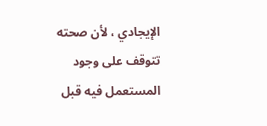الإيجادي ، لأن صحته تتوقف على وجود
المستعمل فيه قبل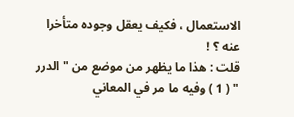الاستعمال ، فكيف يعقل وجوده متأخرا عنه ؟ !
قلت : هذا ما يظهر من موضع من " الدرر " ( 1 ) وفيه ما مر في المعاني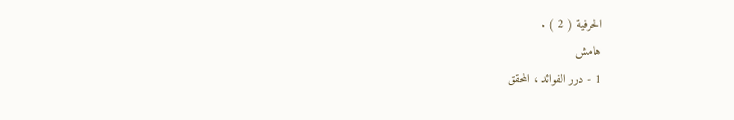الحرفية ( 2 ) .
هامش
1 - درر الفوائد ، المحقق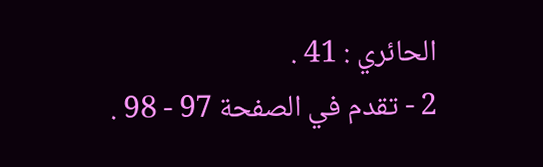الحائري : 41 .
2 - تقدم في الصفحة 97 - 98 .